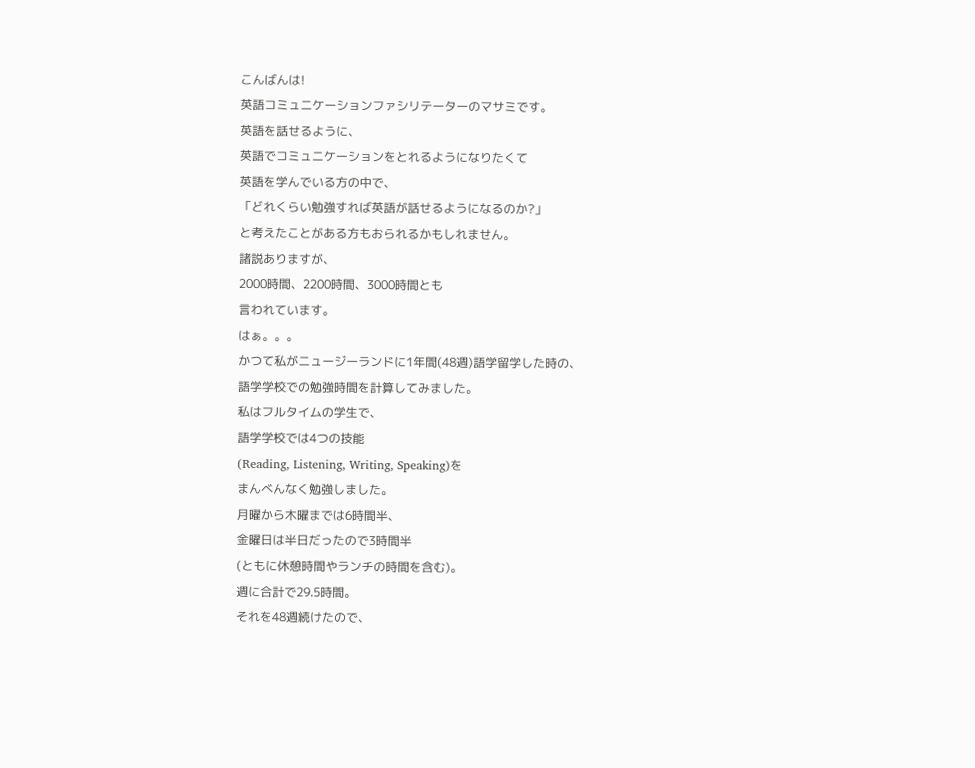こんばんは!
英語コミュニケーションファシリテーターのマサミです。
英語を話せるように、
英語でコミュニケーションをとれるようになりたくて
英語を学んでいる方の中で、
「どれくらい勉強すれば英語が話せるようになるのか?」
と考えたことがある方もおられるかもしれません。
諸説ありますが、
2000時間、2200時間、3000時間とも
言われています。
はぁ。。。
かつて私がニュージーランドに1年間(48週)語学留学した時の、
語学学校での勉強時間を計算してみました。
私はフルタイムの学生で、
語学学校では4つの技能
(Reading, Listening, Writing, Speaking)を
まんべんなく勉強しました。
月曜から木曜までは6時間半、
金曜日は半日だったので3時間半
(ともに休憩時間やランチの時間を含む)。
週に合計で29.5時間。
それを48週続けたので、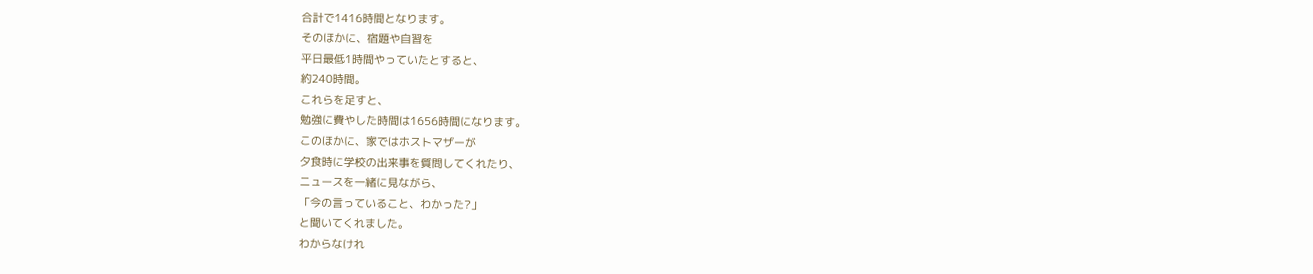合計で1416時間となります。
そのほかに、宿題や自習を
平日最低1時間やっていたとすると、
約240時間。
これらを足すと、
勉強に費やした時間は1656時間になります。
このほかに、家ではホストマザーが
夕食時に学校の出来事を質問してくれたり、
ニュースを一緒に見ながら、
「今の言っていること、わかった?」
と聞いてくれました。
わからなけれ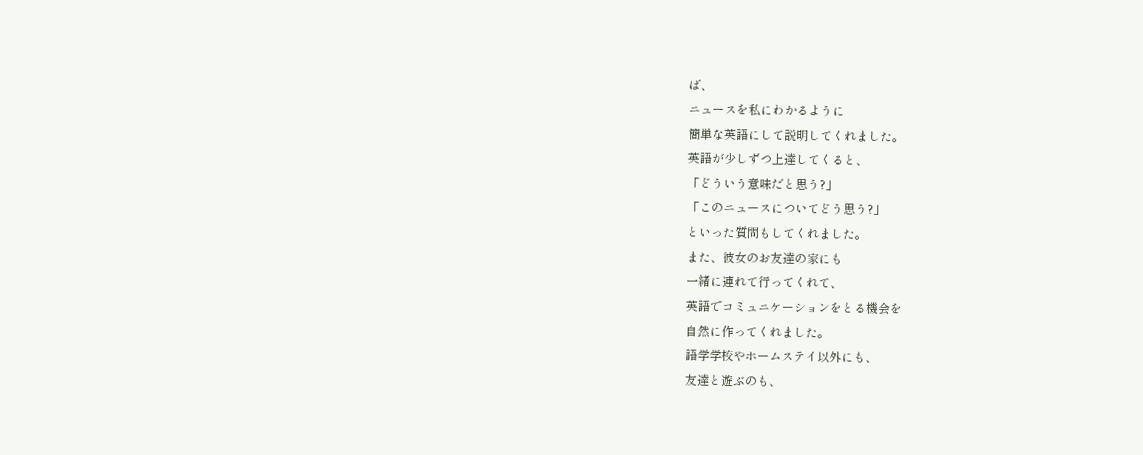ば、
ニュースを私にわかるように
簡単な英語にして説明してくれました。
英語が少しずつ上達してくると、
「どういう意味だと思う?」
「このニュースについてどう思う?」
といった質問もしてくれました。
また、彼女のお友達の家にも
一緒に連れて行ってくれて、
英語でコミュニケーションをとる機会を
自然に作ってくれました。
語学学校やホームステイ以外にも、
友達と遊ぶのも、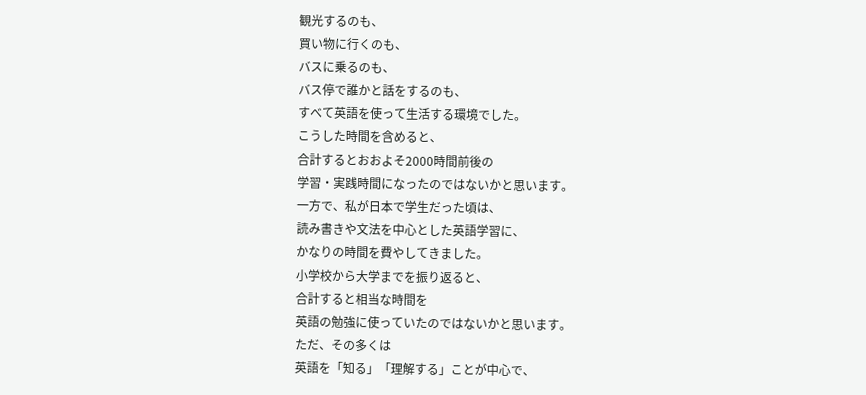観光するのも、
買い物に行くのも、
バスに乗るのも、
バス停で誰かと話をするのも、
すべて英語を使って生活する環境でした。
こうした時間を含めると、
合計するとおおよそ2000時間前後の
学習・実践時間になったのではないかと思います。
一方で、私が日本で学生だった頃は、
読み書きや文法を中心とした英語学習に、
かなりの時間を費やしてきました。
小学校から大学までを振り返ると、
合計すると相当な時間を
英語の勉強に使っていたのではないかと思います。
ただ、その多くは
英語を「知る」「理解する」ことが中心で、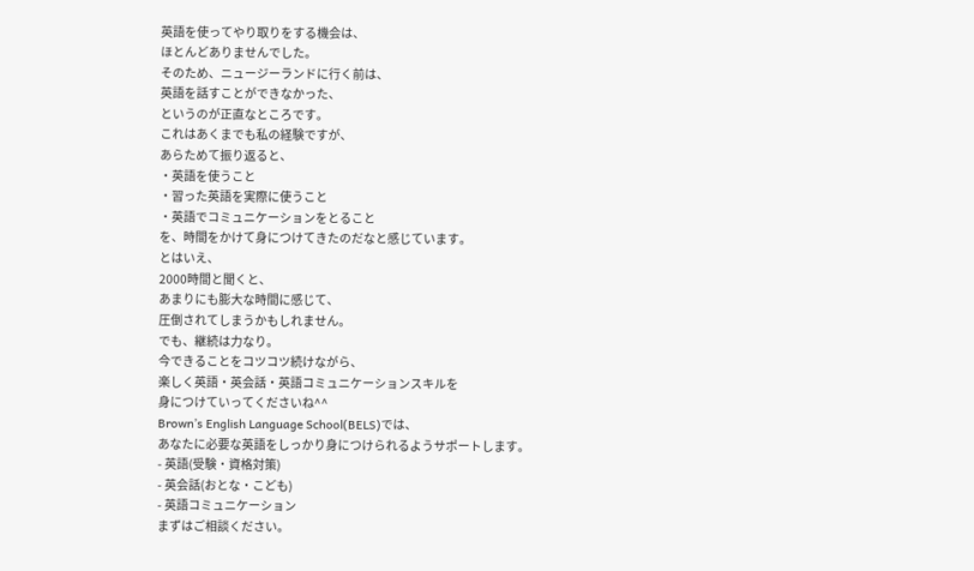英語を使ってやり取りをする機会は、
ほとんどありませんでした。
そのため、ニュージーランドに行く前は、
英語を話すことができなかった、
というのが正直なところです。
これはあくまでも私の経験ですが、
あらためて振り返ると、
・英語を使うこと
・習った英語を実際に使うこと
・英語でコミュニケーションをとること
を、時間をかけて身につけてきたのだなと感じています。
とはいえ、
2000時間と聞くと、
あまりにも膨大な時間に感じて、
圧倒されてしまうかもしれません。
でも、継続は力なり。
今できることをコツコツ続けながら、
楽しく英語・英会話・英語コミュニケーションスキルを
身につけていってくださいね^^
Brown’s English Language School(BELS)では、
あなたに必要な英語をしっかり身につけられるようサポートします。
- 英語(受験・資格対策)
- 英会話(おとな・こども)
- 英語コミュニケーション
まずはご相談ください。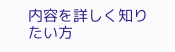内容を詳しく知りたい方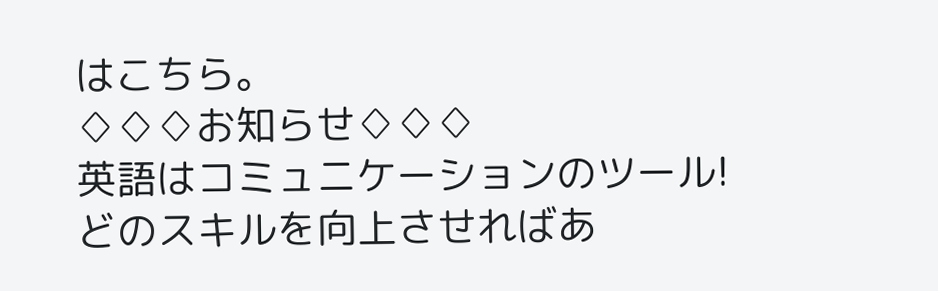はこちら。
♢♢♢お知らせ♢♢♢
英語はコミュニケーションのツール!
どのスキルを向上させればあ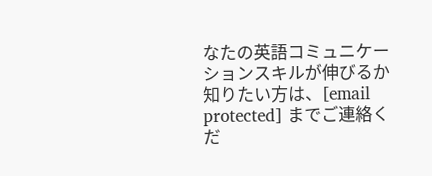なたの英語コミュニケーションスキルが伸びるか知りたい方は、[email protected] までご連絡くだ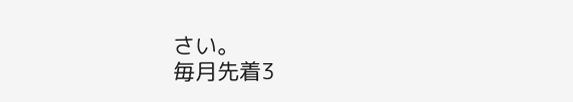さい。
毎月先着3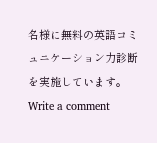名様に無料の英語コミュニケーション力診断を実施しています。
Write a comment